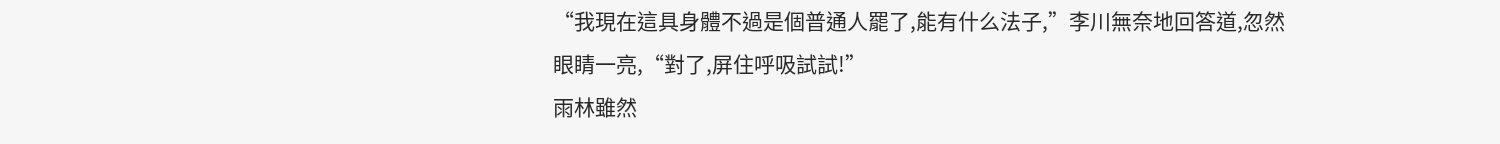“我現在這具身體不過是個普通人罷了,能有什么法子,”李川無奈地回答道,忽然眼睛一亮,“對了,屏住呼吸試試!”
雨林雖然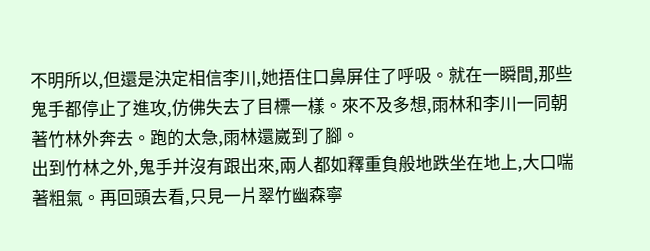不明所以,但還是決定相信李川,她捂住口鼻屏住了呼吸。就在一瞬間,那些鬼手都停止了進攻,仿佛失去了目標一樣。來不及多想,雨林和李川一同朝著竹林外奔去。跑的太急,雨林還崴到了腳。
出到竹林之外,鬼手并沒有跟出來,兩人都如釋重負般地跌坐在地上,大口喘著粗氣。再回頭去看,只見一片翠竹幽森寧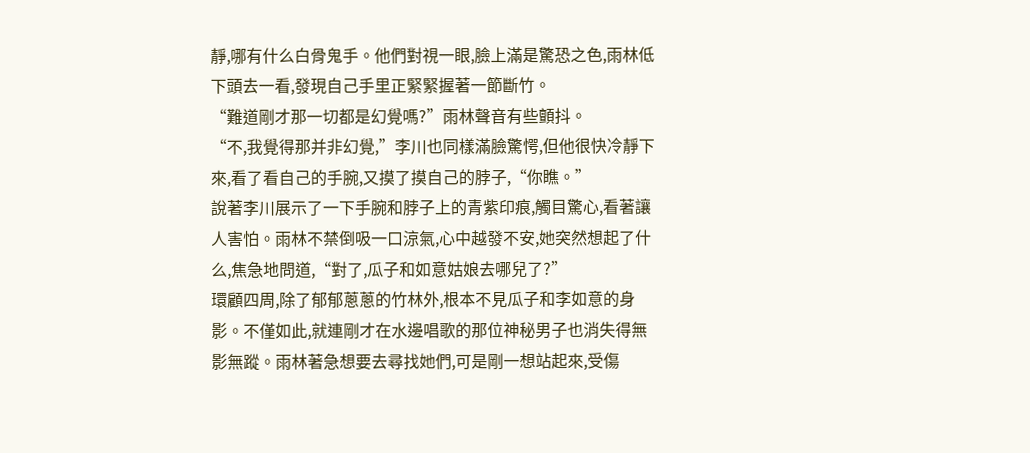靜,哪有什么白骨鬼手。他們對視一眼,臉上滿是驚恐之色,雨林低下頭去一看,發現自己手里正緊緊握著一節斷竹。
“難道剛才那一切都是幻覺嗎?”雨林聲音有些顫抖。
“不,我覺得那并非幻覺,”李川也同樣滿臉驚愕,但他很快冷靜下來,看了看自己的手腕,又摸了摸自己的脖子,“你瞧。”
說著李川展示了一下手腕和脖子上的青紫印痕,觸目驚心,看著讓人害怕。雨林不禁倒吸一口涼氣,心中越發不安,她突然想起了什么,焦急地問道,“對了,瓜子和如意姑娘去哪兒了?”
環顧四周,除了郁郁蔥蔥的竹林外,根本不見瓜子和李如意的身影。不僅如此,就連剛才在水邊唱歌的那位神秘男子也消失得無影無蹤。雨林著急想要去尋找她們,可是剛一想站起來,受傷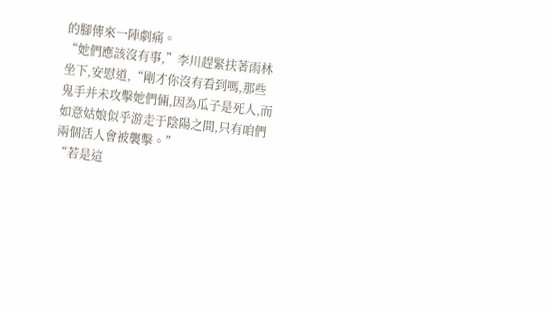的腳傳來一陣劇痛。
“她們應該沒有事,”李川趕緊扶著雨林坐下,安慰道,“剛才你沒有看到嗎,那些鬼手并未攻擊她們倆,因為瓜子是死人,而如意姑娘似乎游走于陰陽之間,只有咱們兩個活人會被襲擊。”
“若是這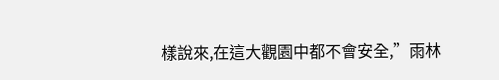樣說來,在這大觀園中都不會安全,”雨林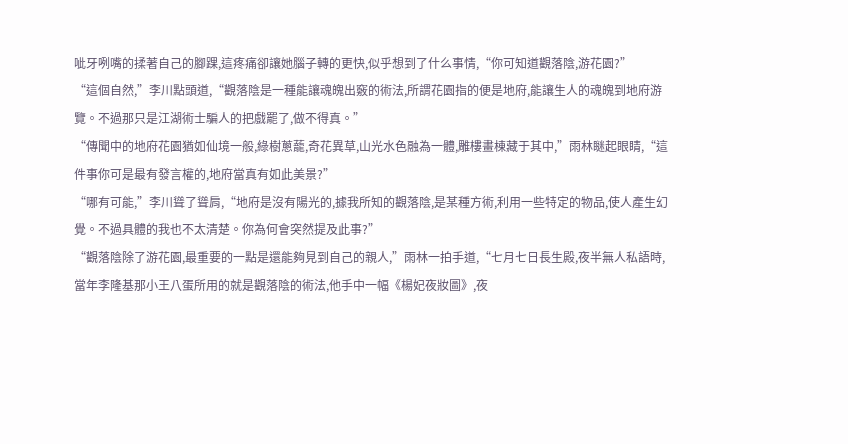呲牙咧嘴的揉著自己的腳踝,這疼痛卻讓她腦子轉的更快,似乎想到了什么事情,“你可知道觀落陰,游花園?”
“這個自然,”李川點頭道,“觀落陰是一種能讓魂魄出竅的術法,所謂花園指的便是地府,能讓生人的魂魄到地府游覽。不過那只是江湖術士騙人的把戲罷了,做不得真。”
“傳聞中的地府花園猶如仙境一般,綠樹蔥蘢,奇花異草,山光水色融為一體,雕樓畫棟藏于其中,”雨林瞇起眼睛,“這件事你可是最有發言權的,地府當真有如此美景?”
“哪有可能,”李川聳了聳肩,“地府是沒有陽光的,據我所知的觀落陰,是某種方術,利用一些特定的物品,使人產生幻覺。不過具體的我也不太清楚。你為何會突然提及此事?”
“觀落陰除了游花園,最重要的一點是還能夠見到自己的親人,”雨林一拍手道,“七月七日長生殿,夜半無人私語時,當年李隆基那小王八蛋所用的就是觀落陰的術法,他手中一幅《楊妃夜妝圖》,夜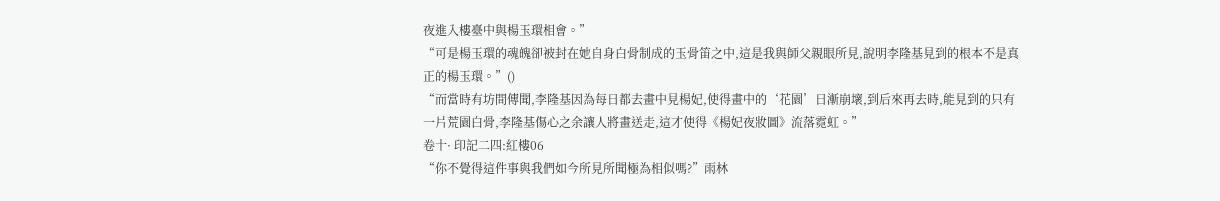夜進入樓臺中與楊玉環相會。”
“可是楊玉環的魂魄卻被封在她自身白骨制成的玉骨笛之中,這是我與師父親眼所見,說明李隆基見到的根本不是真正的楊玉環。”()
“而當時有坊間傳聞,李隆基因為每日都去畫中見楊妃,使得畫中的‘花園’日漸崩壞,到后來再去時,能見到的只有一片荒園白骨,李隆基傷心之余讓人將畫送走,這才使得《楊妃夜妝圖》流落霓虹。”
卷十· 印記二四:紅樓06
“你不覺得這件事與我們如今所見所聞極為相似嗎?”雨林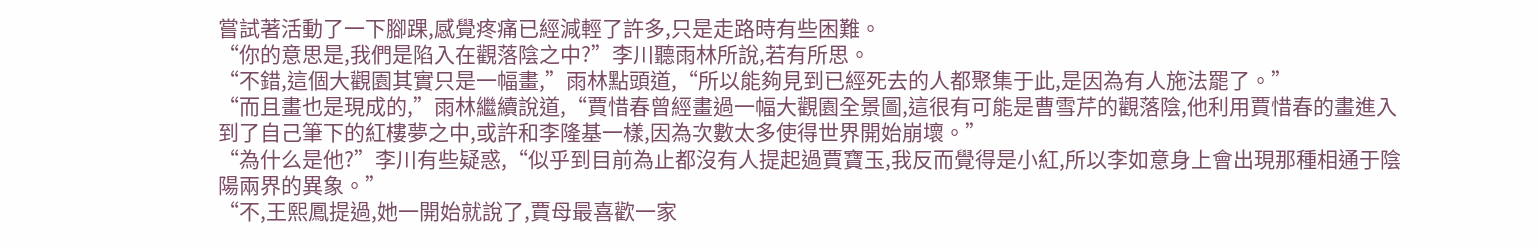嘗試著活動了一下腳踝,感覺疼痛已經減輕了許多,只是走路時有些困難。
“你的意思是,我們是陷入在觀落陰之中?”李川聽雨林所說,若有所思。
“不錯,這個大觀園其實只是一幅畫,”雨林點頭道,“所以能夠見到已經死去的人都聚集于此,是因為有人施法罷了。”
“而且畫也是現成的,”雨林繼續說道,“賈惜春曾經畫過一幅大觀園全景圖,這很有可能是曹雪芹的觀落陰,他利用賈惜春的畫進入到了自己筆下的紅樓夢之中,或許和李隆基一樣,因為次數太多使得世界開始崩壞。”
“為什么是他?”李川有些疑惑,“似乎到目前為止都沒有人提起過賈寶玉,我反而覺得是小紅,所以李如意身上會出現那種相通于陰陽兩界的異象。”
“不,王熙鳳提過,她一開始就說了,賈母最喜歡一家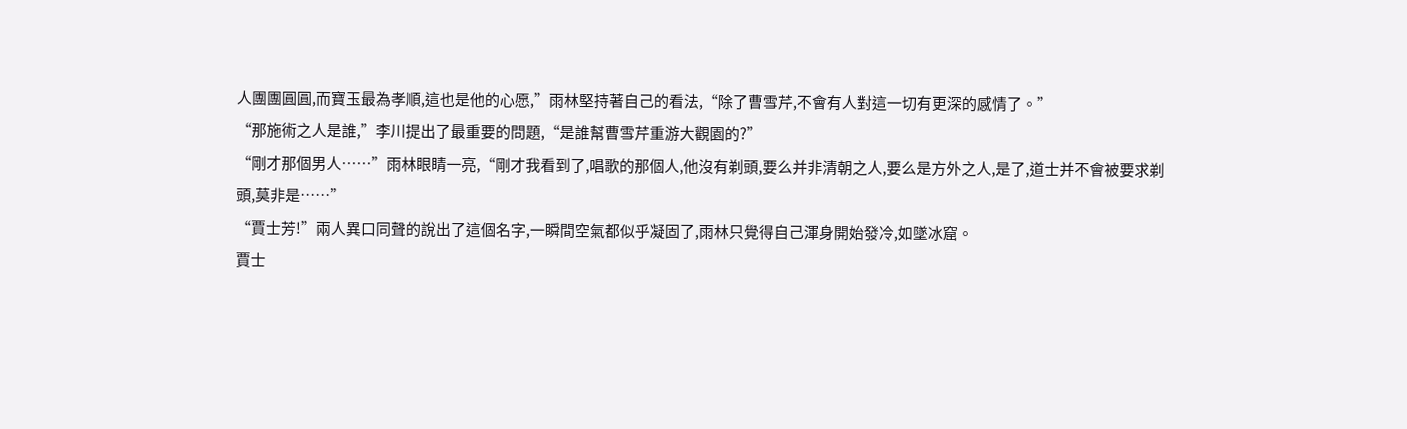人團團圓圓,而寶玉最為孝順,這也是他的心愿,”雨林堅持著自己的看法,“除了曹雪芹,不會有人對這一切有更深的感情了。”
“那施術之人是誰,”李川提出了最重要的問題,“是誰幫曹雪芹重游大觀園的?”
“剛才那個男人……”雨林眼睛一亮,“剛才我看到了,唱歌的那個人,他沒有剃頭,要么并非清朝之人,要么是方外之人,是了,道士并不會被要求剃頭,莫非是……”
“賈士芳!”兩人異口同聲的說出了這個名字,一瞬間空氣都似乎凝固了,雨林只覺得自己渾身開始發冷,如墜冰窟。
賈士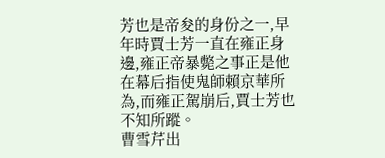芳也是帝夋的身份之一,早年時賈士芳一直在雍正身邊,雍正帝暴斃之事正是他在幕后指使鬼師賴京華所為,而雍正駕崩后,賈士芳也不知所蹤。
曹雪芹出